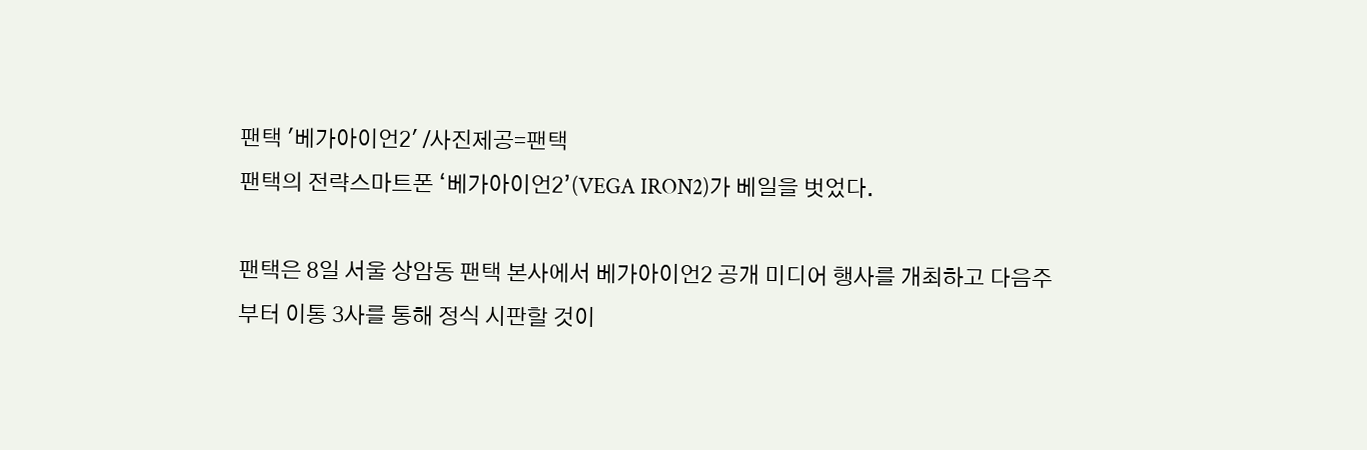팬택 '베가아이언2' /사진제공=팬택
팬택의 전략스마트폰 ‘베가아이언2’(VEGA IRON2)가 베일을 벗었다.

팬택은 8일 서울 상암동 팬택 본사에서 베가아이언2 공개 미디어 행사를 개최하고 다음주부터 이통 3사를 통해 정식 시판할 것이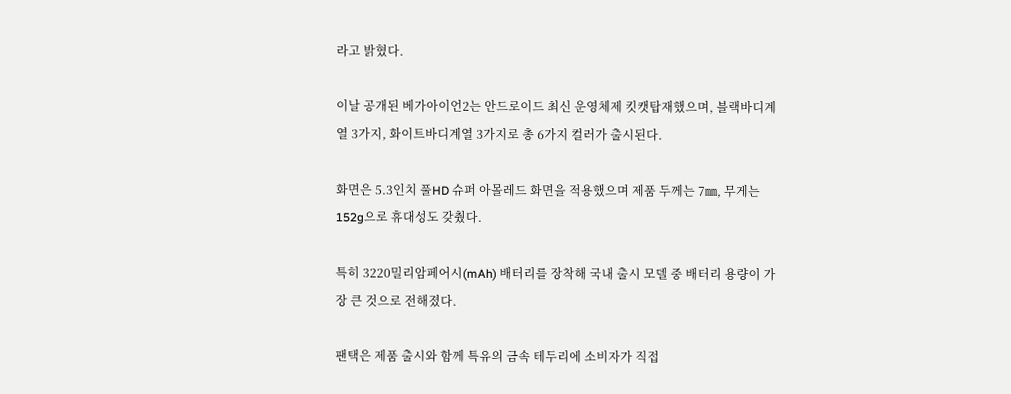라고 밝혔다.

이날 공개된 베가아이언2는 안드로이드 최신 운영체제 킷캣탑재했으며, 블랙바디계열 3가지, 화이트바디계열 3가지로 총 6가지 컬러가 출시된다.

화면은 5.3인치 풀HD 슈퍼 아몰레드 화면을 적용했으며 제품 두께는 7㎜, 무게는 152g으로 휴대성도 갖췄다.

특히 3220밀리암페어시(mAh) 배터리를 장착해 국내 출시 모델 중 배터리 용량이 가장 큰 것으로 전해졌다.

팬택은 제품 출시와 함께 특유의 금속 테두리에 소비자가 직접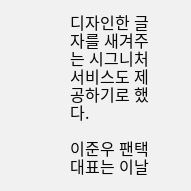디자인한 글자를 새겨주는 시그니처 서비스도 제공하기로 했다.

이준우 팬택 대표는 이날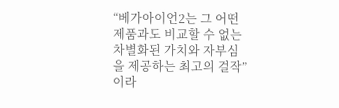“베가아이언2는 그 어떤 제품과도 비교할 수 없는 차별화된 가치와 자부심을 제공하는 최고의 걸작”이라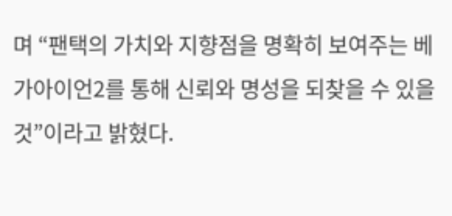며 “팬택의 가치와 지향점을 명확히 보여주는 베가아이언2를 통해 신뢰와 명성을 되찾을 수 있을 것”이라고 밝혔다.